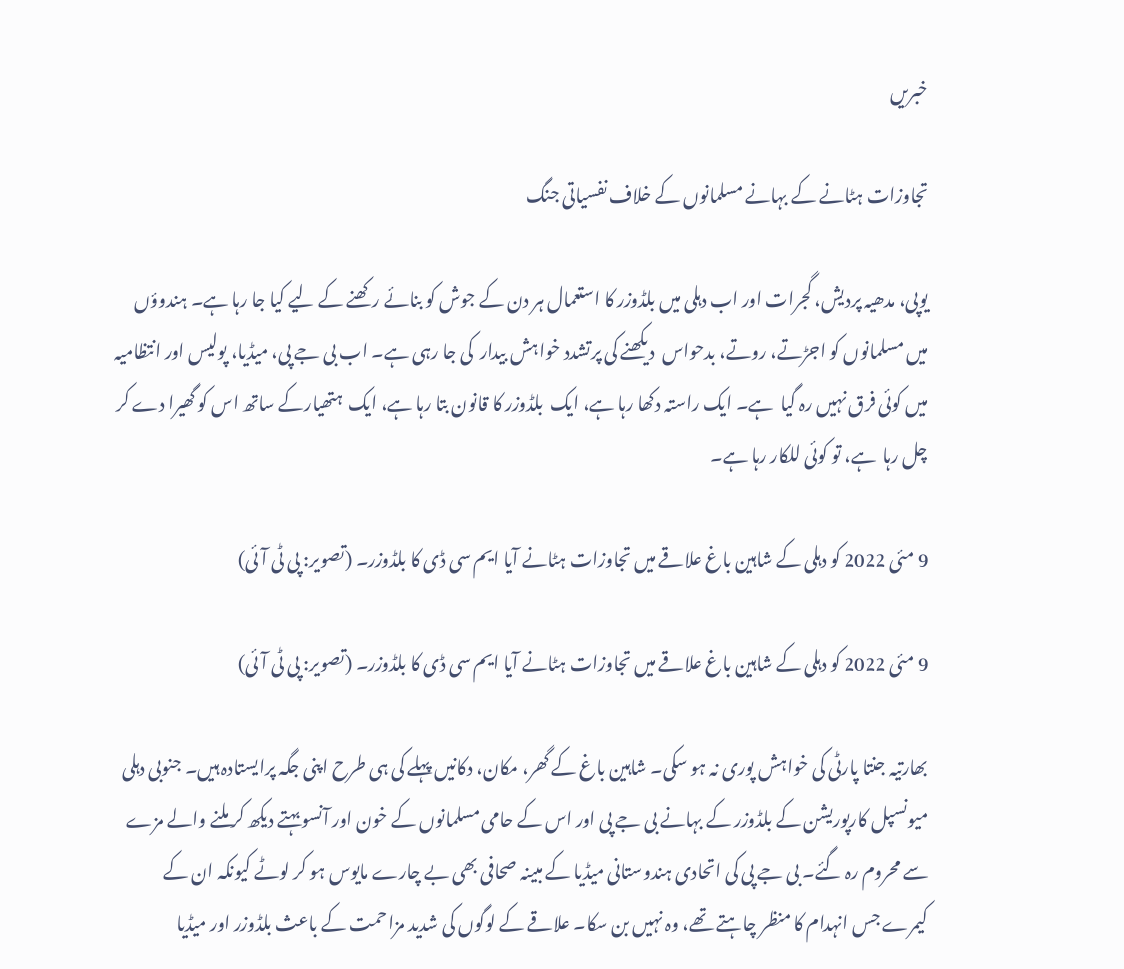خبریں

تجاوزات ہٹانے کے بہانے مسلمانوں کے خلاف نفسیاتی جنگ

یوپی، مدھیہ پردیش، گجرات اور اب دہلی میں بلڈوزر کا استعمال ہر دن کے جوش کو بنائے رکھنے کے لیے کیا جا رہا ہے۔ ہندوؤں میں مسلمانوں کو اجڑتے، روتے، بدحواس  دیکھنے کی پرتشدد خواہش بیدار  کی جا رہی ہے۔ اب بی جے پی، میڈیا، پولیس اور انتظامیہ میں کوئی فرق نہیں رہ گیا  ہے۔ ایک راستہ دکھا رہا ہے، ایک  بلڈوزر کا قانون بتا رہا ہے، ایک  ہتھیارکے ساتھ اس کو گھیرا دے کر چل رہا  ہے، تو کوئی للکار رہا ہے۔

9 مئی 2022 کو دہلی کے شاہین باغ علاقے میں تجاوزات ہٹانے آیا ایم سی ڈی کا بلڈوزر۔ (تصویر: پی ٹی آئی)

9 مئی 2022 کو دہلی کے شاہین باغ علاقے میں تجاوزات ہٹانے آیا ایم سی ڈی کا بلڈوزر۔ (تصویر: پی ٹی آئی)

بھارتیہ جنتا پارٹی کی خواہش پوری نہ ہو سکی۔ شاہین باغ کے گھر، مکان، دکانیں پہلے کی ہی طرح اپنی جگہ پرایستادہ ہیں۔ جنوبی دہلی میونسپل کارپوریشن کے بلڈوزر کے بہانے بی جے پی اور اس کے حامی مسلمانوں کے خون اور آنسو بہتے دیکھ کر ملنے والے مزے سے محروم رہ گئے۔ بی جے پی کی اتحادی ہندوستانی میڈیا کے مبینہ صحافی بھی بے چارے مایوس ہو کر لوٹے کیونکہ ان کے کیمرے جس انہدام کا منظر چاہتے تھے، وہ نہیں بن سکا۔ علاقے کے لوگوں کی شدید مزاحمت کے باعث بلڈوزر اور میڈیا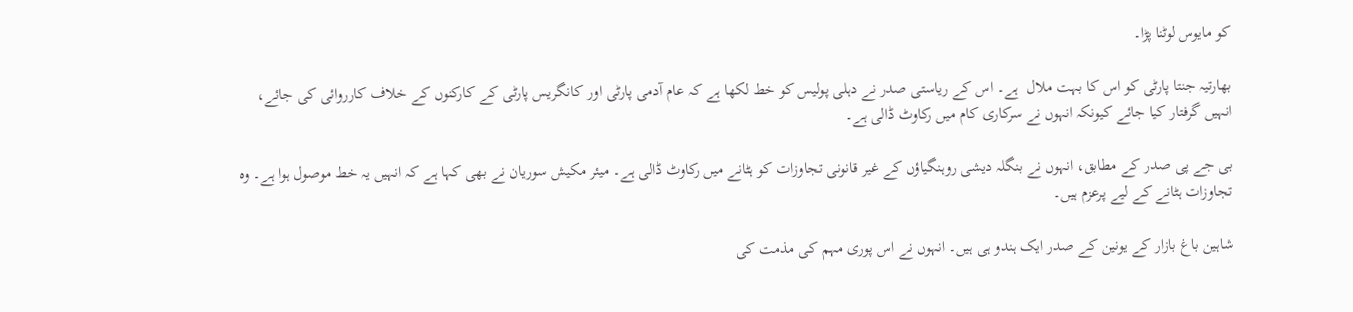کو مایوس لوٹنا پڑا۔

بھارتیہ جنتا پارٹی کو اس کا بہت ملال  ہے۔ اس کے ریاستی صدر نے دہلی پولیس کو خط لکھا ہے کہ عام آدمی پارٹی اور کانگریس پارٹی کے کارکنوں کے خلاف کارروائی کی جائے، انہیں گرفتار کیا جائے کیونکہ انہوں نے سرکاری کام میں رکاوٹ ڈالی ہے۔

بی جے پی صدر کے مطابق، انہوں نے بنگلہ دیشی روہنگیاؤں کے غیر قانونی تجاوزات کو ہٹانے میں رکاوٹ ڈالی ہے۔ میئر مکیش سوریان نے بھی کہا ہے کہ انہیں یہ خط موصول ہوا ہے۔ وہ تجاوزات ہٹانے کے لیے پرعزم ہیں۔

شاہین باغ بازار کے یونین کے صدر ایک ہندو ہی ہیں۔ انہوں نے اس پوری مہم کی مذمت کی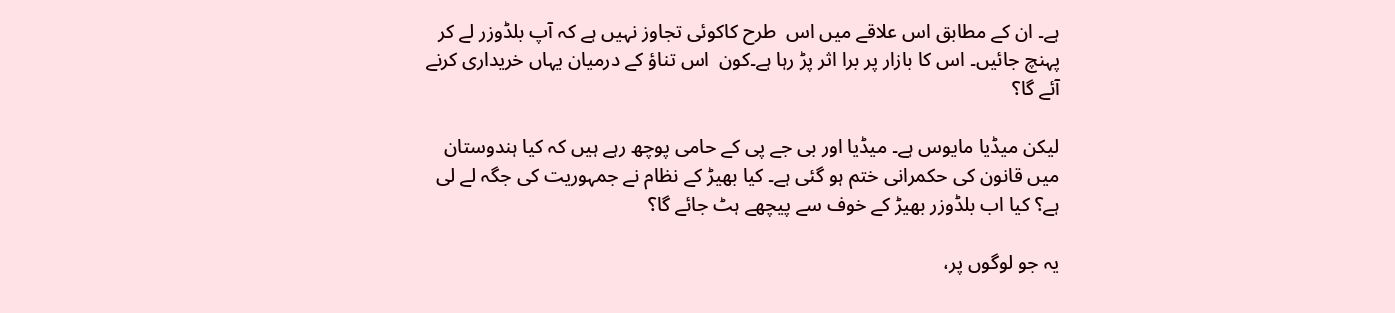ہے۔ ان کے مطابق اس علاقے میں اس  طرح کاکوئی تجاوز نہیں ہے کہ آپ بلڈوزر لے کر پہنچ جائیں۔ اس کا بازار پر برا اثر پڑ رہا ہے۔کون  اس تناؤ کے درمیان یہاں خریداری کرنے  آئے گا؟

لیکن میڈیا مایوس ہے۔ میڈیا اور بی جے پی کے حامی پوچھ رہے ہیں کہ کیا ہندوستان میں قانون کی حکمرانی ختم ہو گئی ہے۔ کیا بھیڑ کے نظام نے جمہوریت کی جگہ لے لی ہے؟ کیا اب بلڈوزر بھیڑ کے خوف سے پیچھے ہٹ جائے گا؟

یہ جو لوگوں پر،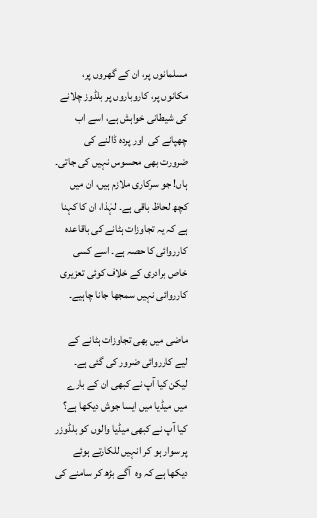مسلمانوں پر، ان کے گھروں پر، مکانوں پر، کاروباروں پر بلڈوز چلانے کی شیطانی خواہش ہے، اسے اب چھپانے کی  اور پردہ ڈالنے کی ضرورت بھی محسوس نہیں کی جاتی۔  ہاں! جو سرکاری ملازم ہیں، ان میں کچھ لحاظ باقی ہے۔ لہٰذا، ان کا کہنا ہے کہ یہ تجاوزات ہٹانے کی باقاعدہ کارروائی کا حصہ ہے۔ اسے کسی خاص برادری کے خلاف کوئی تعزیری کارروائی نہیں سمجھا جانا چاہیے۔

ماضی میں بھی تجاوزات ہٹانے کے لیے کارروائی ضرور کی گئی ہے۔ لیکن کیا آپ نے کبھی ان کے بارے میں میڈیا میں ایسا جوش دیکھا ہے؟ کیا آپ نے کبھی میڈیا والوں کو بلڈوزر پر سوار ہو کر انہیں للکارتے ہوئے دیکھا ہے کہ وہ  آگے بڑھ کر سامنے کی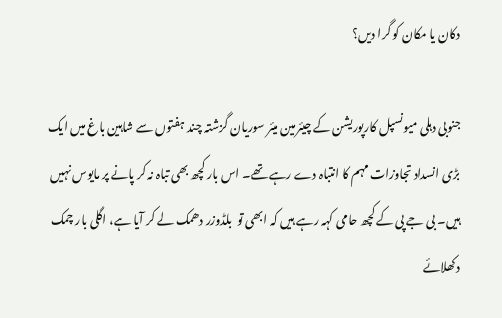دکان یا مکان کو گرا دیں؟

جنوبی دہلی میونسپل کارپوریشن کے چیئرمین میئر سوریان گزشتہ چند ہفتوں سے شاہین باغ میں ایک بڑی انسداد تجاوزات مہم کا انتباہ دے رہے تھے۔ اس بار کچھ بھی تباہ نہ کر پانے پر مایوس نہیں ہیں۔ بی جے پی کے کچھ حامی کہہ رہے ہیں کہ ابھی تو  بلڈوزر دھمک لے کر آیا ہے، اگلی بار چمک دکھلائے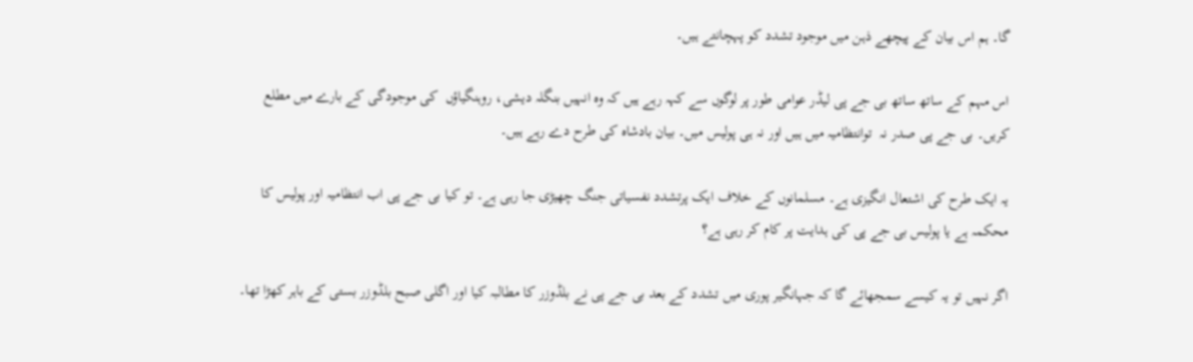گا۔ ہم اس بیان کے پیچھے ذہن میں موجود تشدد کو پہچانتے ہیں۔

اس مہم کے ساتھ ساتھ بی جے پی لیڈر عوامی طور پر لوگوں سے کہہ رہے ہیں کہ وہ انہیں بنگلہ دیشی، روہنگیاؤں  کی موجودگی کے بارے میں مطلع کریں۔ بی جے پی صدر نہ  توانتظامیہ میں ہیں اور نہ ہی پولیس میں۔ بیان بادشاہ کی طرح دے رہے ہیں۔

یہ ایک طرح کی اشتعال انگیزی ہے۔ مسلمانوں کے خلاف ایک پرتشدد نفسیاتی جنگ چھیڑی جا رہی ہے۔ تو کیا بی جے پی اب انتظامیہ اور پولیس کا محکمہ ہے یا پولیس بی جے پی کی ہدایت پر کام کر رہی ہے؟

اگر نہیں تو یہ کیسے سمجھائے گا کہ جہانگیر پوری میں تشدد کے بعد بی جے پی نے بلڈوزر کا مطالبہ کیا اور اگلی صبح بلڈوزر بستی کے باہر کھڑا تھا۔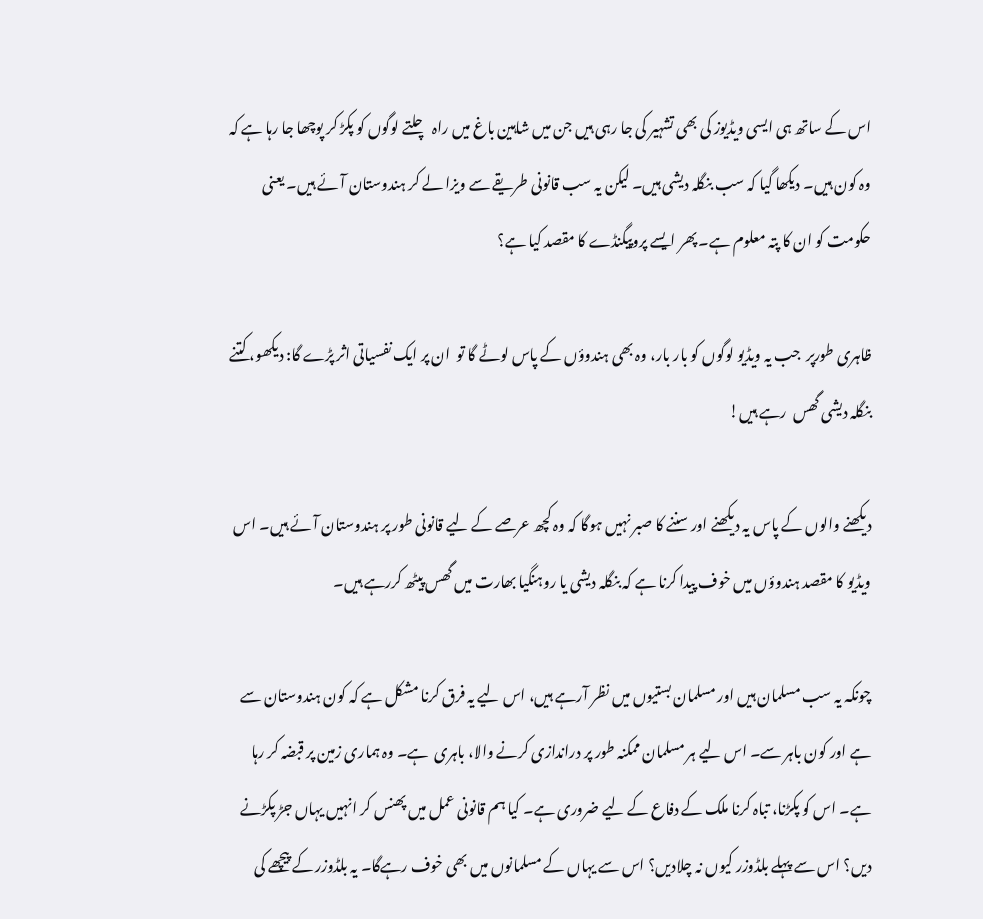اس کے ساتھ ہی ایسی ویڈیوز کی بھی تشہیر کی جا رہی ہیں جن میں شاہین باغ میں راہ  چلتے لوگوں کو پکڑ کر پوچھا جا رہا ہے کہ وہ کون ہیں۔ دیکھا گیا کہ سب بنگلہ دیشی ہیں۔ لیکن یہ سب قانونی طریقے سے ویزا لے کر ہندوستان آئے ہیں۔ یعنی حکومت کو ان کا پتہ معلوم ہے۔ پھر ایسے پروپیگنڈے کا مقصد کیا ہے؟

ظاہری طورپر  جب یہ ویڈیو لوگوں کو بار بار، وہ بھی ہندوؤں کے پاس لوٹے گا تو  ان پر ایک نفسیاتی اثر پڑے گا: دیکھو، کتنے بنگلہ دیشی گھس  رہے ہیں!

دیکھنے والوں کے پاس یہ دیکھنے اور سننے کا صبر نہیں ہوگا کہ وہ کچھ عرصے کے لیے قانونی طور پر ہندوستان آئے ہیں۔ اس ویڈیو کا مقصد ہندوؤں میں خوف پیدا کرنا ہے کہ بنگلہ دیشی یا روہنگیا بھارت میں گھس پیٹھ کررہے ہیں۔

چونکہ یہ سب مسلمان ہیں اور مسلمان بستیوں میں نظر آرہے ہیں، اس لیے یہ فرق کرنا مشکل ہے کہ کون ہندوستان سے ہے اور کون باہر سے۔ اس لیے ہر مسلمان ممکنہ طور پر دراندازی کرنے والا، باہری  ہے۔ وہ ہماری زمین پر قبضہ کر رہا ہے۔ اس کو پکڑنا، تباہ کرنا ملک کے دفاع کے لیے ضروری ہے۔ کیا ہم قانونی عمل میں پھنس کر انہیں یہاں جڑ پکڑنے دیں؟ اس سے پہلے بلڈوزر کیوں نہ چلادیں؟ اس سے یہاں کے مسلمانوں میں بھی خوف رہےگا۔ یہ بلڈوزر کے پیچھے کی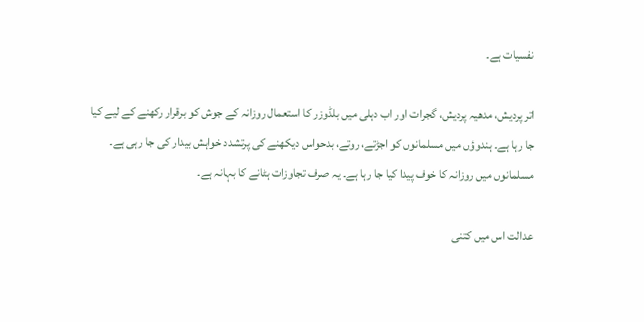نفسیات ہے۔

اتر پردیش، مدھیہ پردیش، گجرات اور اب دہلی میں بلڈوزر کا استعمال روزانہ کے جوش کو برقرار رکھنے کے لیے کیا جا رہا ہے۔ ہندوؤں میں مسلمانوں کو اجڑتے، روتے، بدحواس دیکھنے کی پرتشدد خواہش بیدار کی جا رہی ہے۔ مسلمانوں میں روزانہ کا خوف پیدا کیا جا رہا ہے۔ یہ صرف تجاوزات ہٹانے کا بہانہ ہے۔

عدالت اس میں کتنی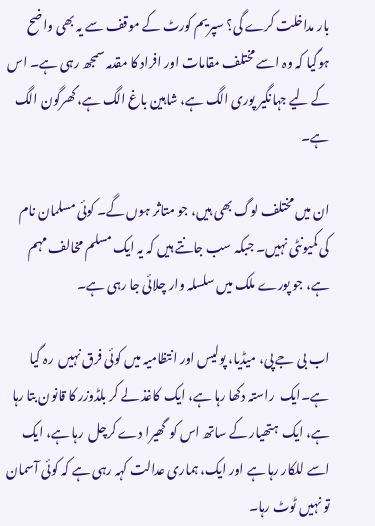بار مداخلت کرے گی؟ سپریم کورٹ کے موقف سے یہ بھی واضح ہوگیا کہ وہ اسے مختلف مقامات اور افراد کا مقدمہ سمجھ رہی ہے۔ اس کے لیے جہانگیر پوری الگ ہے، شاہین باغ الگ ہے، کھرگون الگ ہے۔

ان میں مختلف لوگ بھی ہیں، جو متاثر ہوں گے۔ کوئی مسلمان نام کی کمیونٹی نہیں۔ جبکہ سب جانتے ہیں کہ یہ ایک مسلم مخالف مہم ہے، جو پورے ملک میں سلسلہ وار چلائی جا رہی ہے۔

اب بی جے پی، میڈیا، پولیس اور انتظامیہ میں کوئی فرق نہیں  رہ گیا ہے۔ایک  راستہ دکھا رہا ہے، ایک  کاغذ لے کر بلڈوزر کا قانون بتا رہا ہے، ایک  ہتھیار کے ساتھ اس کو  گھیرا دے کرچل  رہا ہے، ایک  اسے للکار رہا ہے اور ایک، ہماری عدالت کہہ رہی ہے کہ کوئی آسمان تو نہیں ٹوٹ رہا۔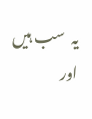یہ  سب ہیں اور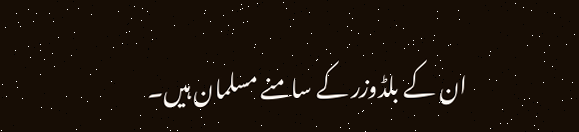ان کے بلڈوزر کے سامنے مسلمان ہیں۔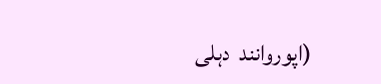(اپوروانند  دہلی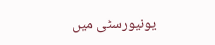یونیورسٹی میں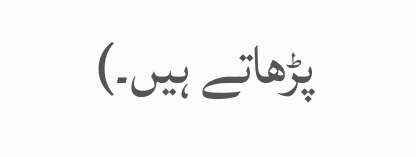پڑھاتے ہیں۔)